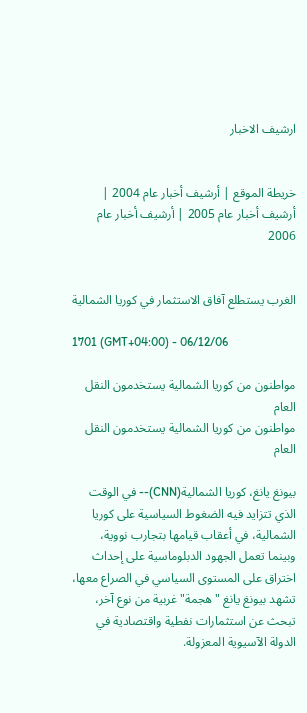ارشيف الاخبار


خريطة الموقع | أرشيف أخبار عام 2004 | أرشيف أخبار عام 2005 | أرشيف أخبار عام 2006


الغرب يستطلع آفاق الاستثمار في كوريا الشمالية

1701 (GMT+04:00) - 06/12/06

مواطنون من كوريا الشمالية يستخدمون النقل العام
مواطنون من كوريا الشمالية يستخدمون النقل العام

بيونغ يانغ، كوريا الشمالية(CNN)-- في الوقت الذي تتزايد فيه الضغوط السياسية على كوريا الشمالية، في أعقاب قيامها بتجارب نووية، وبينما تعمل الجهود الدبلوماسية على إحداث اختراق على المستوى السياسي في الصراع معها، تشهد بيونغ يانغ "هجمة" غربية من نوع آخر، تبحث عن استثمارات نفطية واقتصادية في الدولة الآسيوية المعزولة.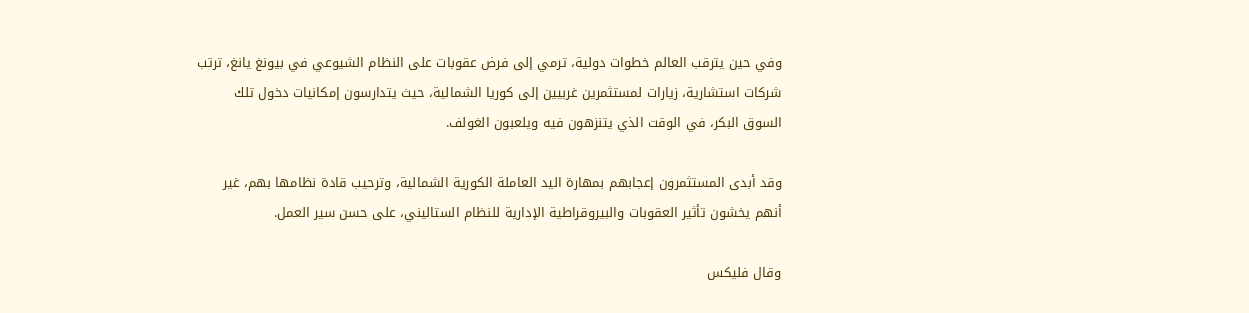وفي حين يترقب العالم خطوات دولية، ترمي إلى فرض عقوبات على النظام الشيوعي في بيونغ يانغ، ترتب شركات استشارية، زيارات لمستثمرين غربيين إلى كوريا الشمالية، حيث يتدارسون إمكانيات دخول تلك السوق البكر، في الوقت الذي يتنزهون فيه ويلعبون الغولف.

وقد أبدى المستثمرون إعجابهم بمهارة اليد العاملة الكورية الشمالية، وترحيب قادة نظامها بهم، غير أنهم يخشون تأثير العقوبات والبيروقراطية الإدارية للنظام الستاليني، على حسن سير العمل.

وقال فليكس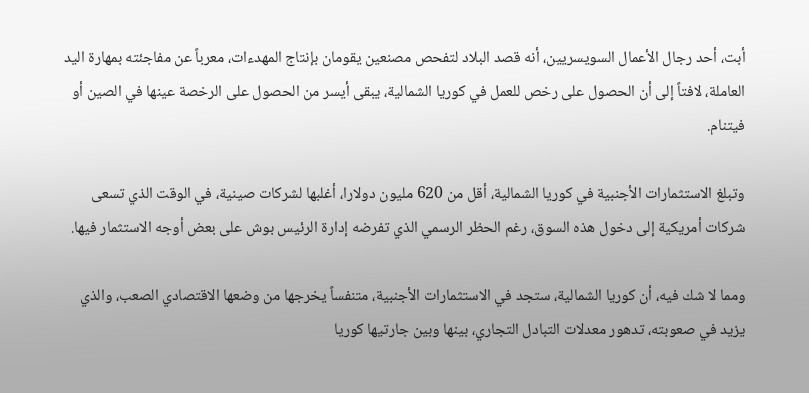أبت، أحد رجال الأعمال السويسريين، أنه قصد البلاد لتفحص مصنعين يقومان بإنتاج المهدءات، معرباً عن مفاجئته بمهارة اليد العاملة، لافتاً إلى أن الحصول على رخص للعمل في كوريا الشمالية، يبقى أيسر من الحصول على الرخصة عينها في الصين أو فيتنام.

وتبلغ الاستثمارات الأجنبية في كوريا الشمالية، أقل من 620 مليون دولارا، أغلبها لشركات صينية، في الوقت الذي تسعى شركات أمريكية إلى دخول هذه السوق، رغم الحظر الرسمي الذي تفرضه إدارة الرئيس بوش على بعض أوجه الاستثمار فيها.

ومما لا شك فيه، أن كوريا الشمالية، ستجد في الاستثمارات الأجنبية، متنفساً يخرجها من وضعها الاقتصادي الصعب، والذي يزيد في صعوبته، تدهور معدلات التبادل التجاري، بينها وبين جارتيها كوريا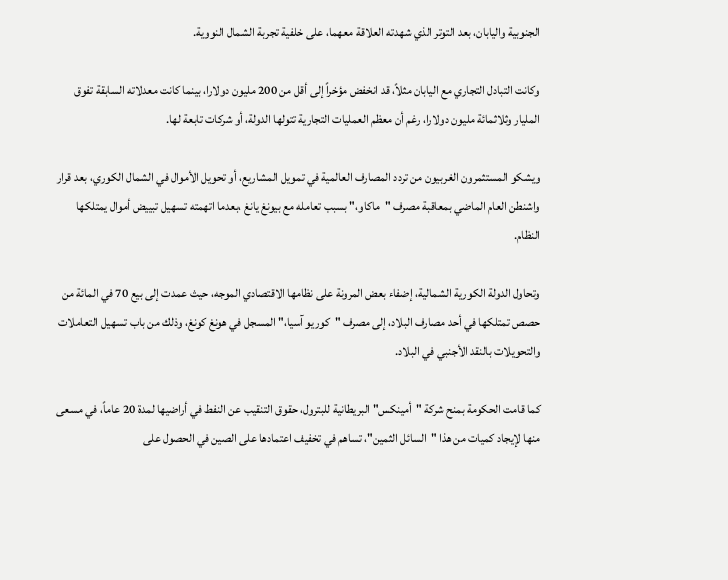الجنوبية واليابان، بعد التوتر الذي شهدته العلاقة معهما، على خلفية تجربة الشمال النووية.

وكانت التبادل التجاري مع اليابان مثلاً، قد انخفض مؤخراً إلى أقل من 200 مليون دولارا، بينما كانت معدلاته السابقة تفوق المليار وثلاثمائة مليون دولارا، رغم أن معظم العمليات التجارية تتولها الدولة، أو شركات تابعة لها.

ويشكو المستثمرون الغربيون من تردد المصارف العالمية في تمويل المشاريع، أو تحويل الأموال في الشمال الكوري، بعد قرار واشنطن العام الماضي بمعاقبة مصرف "ماكاو،" بسبب تعامله مع بيونغ يانغ ،بعدما اتهمته تسهيل تبييض أموال يمتلكها النظام.

وتحاول الدولة الكورية الشمالية، إضفاء بعض المرونة على نظامها الاقتصادي الموجه، حيث عمدت إلى بيع 70 في المائة من حصص تمتلكها في أحد مصارف البلاد، إلى مصرف "كوريو آسيا،" المسجل في هونغ كونغ، وذلك من باب تسهيل التعاملات والتحويلات بالنقد الأجنبي في البلاد.

كما قامت الحكومة بمنح شركة "أمينكس" البريطانية للبترول، حقوق التنقيب عن النفط في أراضيها لمدة 20 عاماً، في مسعى منها لإيجاد كميات من هذا "السائل الثمين"، تساهم في تخفيف اعتمادها على الصين في الحصول على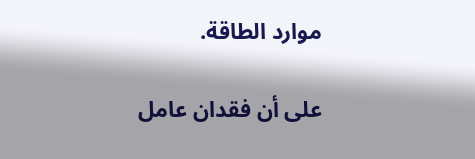موارد الطاقة.

على أن فقدان عامل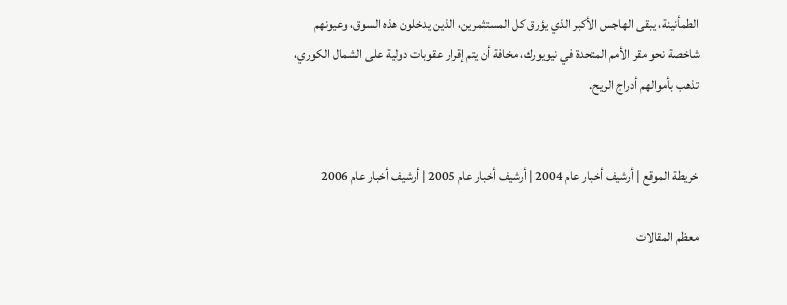الطمأنينة، يبقى الهاجس الأكبر الذي يؤرق كل المستثمرين، الذين يدخلون هذه السوق، وعيونهم شاخصة نحو مقر الأمم المتحدة في نيويورك، مخافة أن يتم إقرار عقوبات دولية على الشمال الكوري، تذهب بأموالهم أدراج الريح.


خريطة الموقع | أرشيف أخبار عام 2004 | أرشيف أخبار عام 2005 | أرشيف أخبار عام 2006

معظم المقالات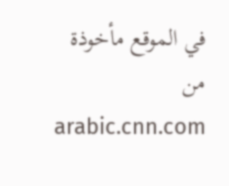في الموقع مأخوذة من arabic.cnn.com